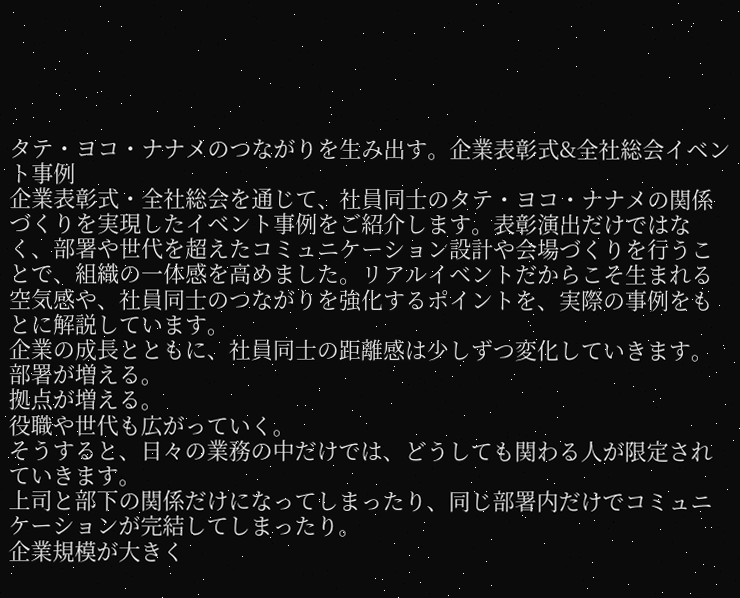タテ・ヨコ・ナナメのつながりを生み出す。企業表彰式&全社総会イベント事例
企業表彰式・全社総会を通じて、社員同士のタテ・ヨコ・ナナメの関係づくりを実現したイベント事例をご紹介します。表彰演出だけではなく、部署や世代を超えたコミュニケーション設計や会場づくりを行うことで、組織の一体感を高めました。リアルイベントだからこそ生まれる空気感や、社員同士のつながりを強化するポイントを、実際の事例をもとに解説しています。
企業の成長とともに、社員同士の距離感は少しずつ変化していきます。
部署が増える。
拠点が増える。
役職や世代も広がっていく。
そうすると、日々の業務の中だけでは、どうしても関わる人が限定されていきます。
上司と部下の関係だけになってしまったり、同じ部署内だけでコミュニケーションが完結してしまったり。
企業規模が大きく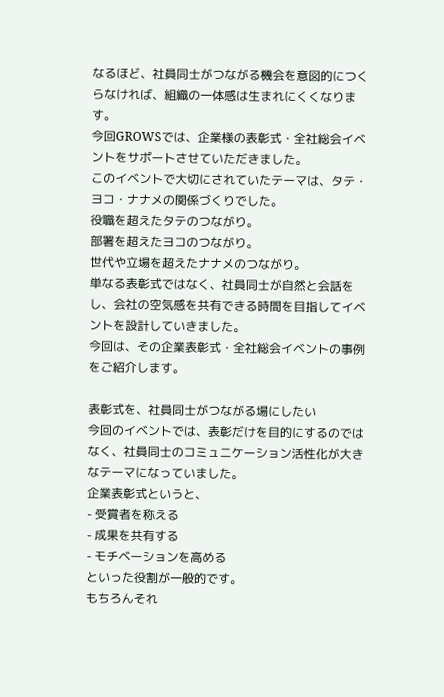なるほど、社員同士がつながる機会を意図的につくらなければ、組織の一体感は生まれにくくなります。
今回GROWSでは、企業様の表彰式・全社総会イベントをサポートさせていただきました。
このイベントで大切にされていたテーマは、タテ・ヨコ・ナナメの関係づくりでした。
役職を超えたタテのつながり。
部署を超えたヨコのつながり。
世代や立場を超えたナナメのつながり。
単なる表彰式ではなく、社員同士が自然と会話をし、会社の空気感を共有できる時間を目指してイベントを設計していきました。
今回は、その企業表彰式・全社総会イベントの事例をご紹介します。

表彰式を、社員同士がつながる場にしたい
今回のイベントでは、表彰だけを目的にするのではなく、社員同士のコミュニケーション活性化が大きなテーマになっていました。
企業表彰式というと、
- 受賞者を称える
- 成果を共有する
- モチベーションを高める
といった役割が一般的です。
もちろんそれ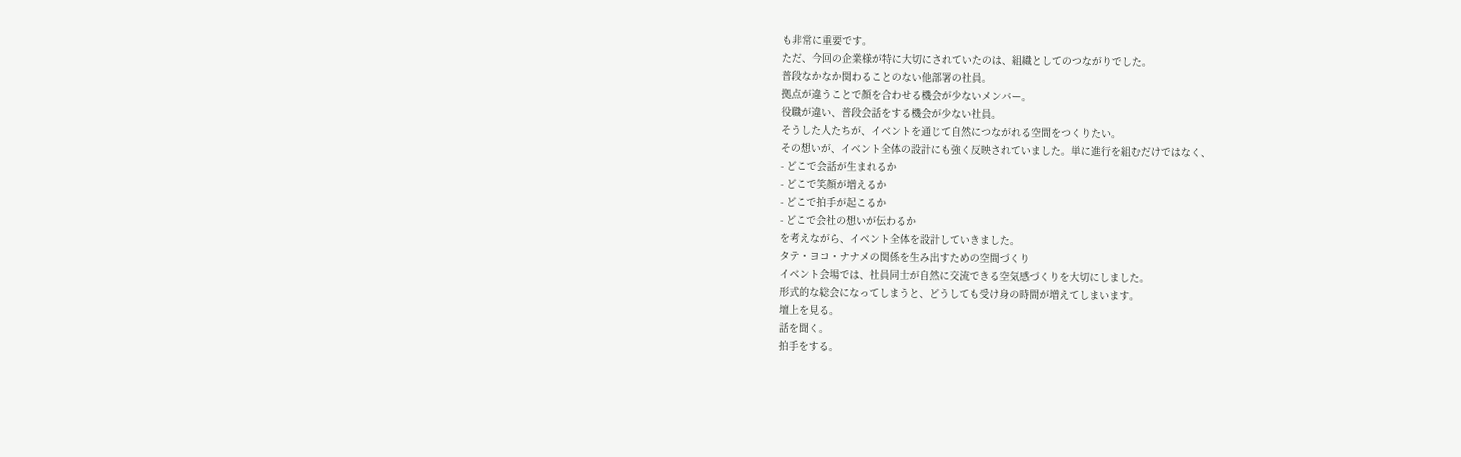も非常に重要です。
ただ、今回の企業様が特に大切にされていたのは、組織としてのつながりでした。
普段なかなか関わることのない他部署の社員。
拠点が違うことで顔を合わせる機会が少ないメンバー。
役職が違い、普段会話をする機会が少ない社員。
そうした人たちが、イベントを通じて自然につながれる空間をつくりたい。
その想いが、イベント全体の設計にも強く反映されていました。単に進行を組むだけではなく、
- どこで会話が生まれるか
- どこで笑顔が増えるか
- どこで拍手が起こるか
- どこで会社の想いが伝わるか
を考えながら、イベント全体を設計していきました。
タテ・ヨコ・ナナメの関係を生み出すための空間づくり
イベント会場では、社員同士が自然に交流できる空気感づくりを大切にしました。
形式的な総会になってしまうと、どうしても受け身の時間が増えてしまいます。
壇上を見る。
話を聞く。
拍手をする。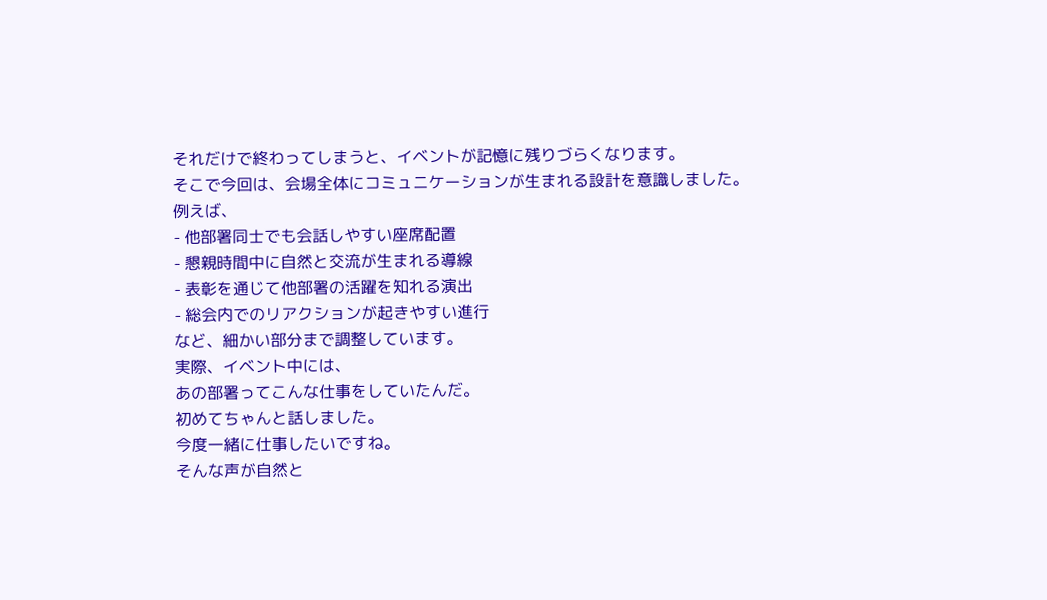それだけで終わってしまうと、イベントが記憶に残りづらくなります。
そこで今回は、会場全体にコミュニケーションが生まれる設計を意識しました。
例えば、
- 他部署同士でも会話しやすい座席配置
- 懇親時間中に自然と交流が生まれる導線
- 表彰を通じて他部署の活躍を知れる演出
- 総会内でのリアクションが起きやすい進行
など、細かい部分まで調整しています。
実際、イベント中には、
あの部署ってこんな仕事をしていたんだ。
初めてちゃんと話しました。
今度一緒に仕事したいですね。
そんな声が自然と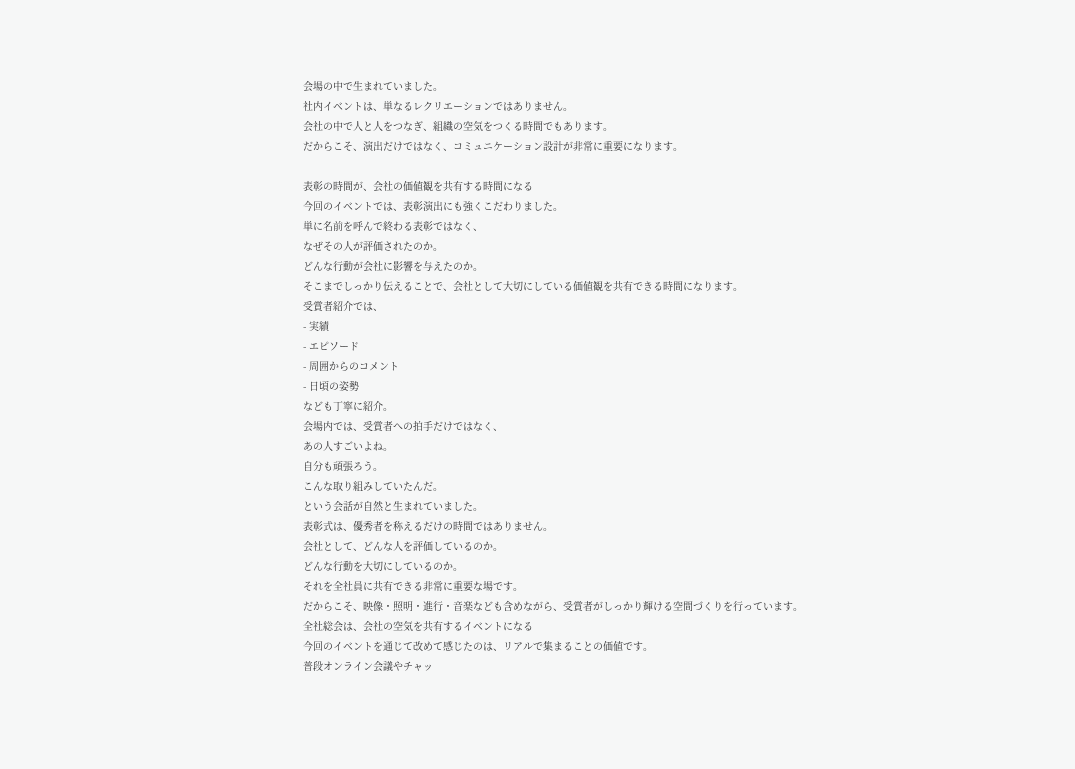会場の中で生まれていました。
社内イベントは、単なるレクリエーションではありません。
会社の中で人と人をつなぎ、組織の空気をつくる時間でもあります。
だからこそ、演出だけではなく、コミュニケーション設計が非常に重要になります。

表彰の時間が、会社の価値観を共有する時間になる
今回のイベントでは、表彰演出にも強くこだわりました。
単に名前を呼んで終わる表彰ではなく、
なぜその人が評価されたのか。
どんな行動が会社に影響を与えたのか。
そこまでしっかり伝えることで、会社として大切にしている価値観を共有できる時間になります。
受賞者紹介では、
- 実績
- エピソード
- 周囲からのコメント
- 日頃の姿勢
なども丁寧に紹介。
会場内では、受賞者への拍手だけではなく、
あの人すごいよね。
自分も頑張ろう。
こんな取り組みしていたんだ。
という会話が自然と生まれていました。
表彰式は、優秀者を称えるだけの時間ではありません。
会社として、どんな人を評価しているのか。
どんな行動を大切にしているのか。
それを全社員に共有できる非常に重要な場です。
だからこそ、映像・照明・進行・音楽なども含めながら、受賞者がしっかり輝ける空間づくりを行っています。
全社総会は、会社の空気を共有するイベントになる
今回のイベントを通じて改めて感じたのは、リアルで集まることの価値です。
普段オンライン会議やチャッ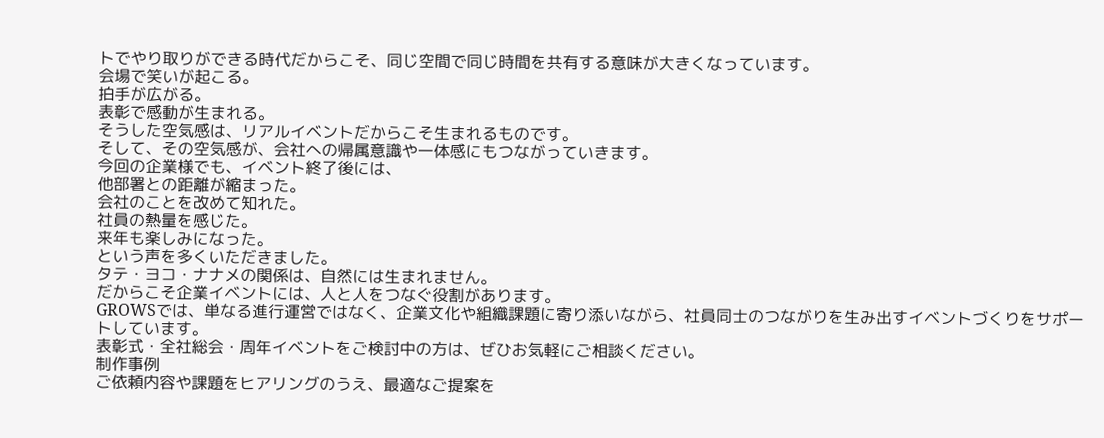トでやり取りができる時代だからこそ、同じ空間で同じ時間を共有する意味が大きくなっています。
会場で笑いが起こる。
拍手が広がる。
表彰で感動が生まれる。
そうした空気感は、リアルイベントだからこそ生まれるものです。
そして、その空気感が、会社への帰属意識や一体感にもつながっていきます。
今回の企業様でも、イベント終了後には、
他部署との距離が縮まった。
会社のことを改めて知れた。
社員の熱量を感じた。
来年も楽しみになった。
という声を多くいただきました。
タテ・ヨコ・ナナメの関係は、自然には生まれません。
だからこそ企業イベントには、人と人をつなぐ役割があります。
GROWSでは、単なる進行運営ではなく、企業文化や組織課題に寄り添いながら、社員同士のつながりを生み出すイベントづくりをサポートしています。
表彰式・全社総会・周年イベントをご検討中の方は、ぜひお気軽にご相談ください。
制作事例
ご依頼内容や課題をヒアリングのうえ、最適なご提案を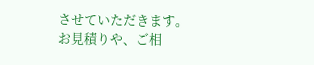させていただきます。
お見積りや、ご相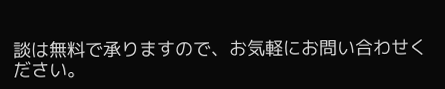談は無料で承りますので、お気軽にお問い合わせください。